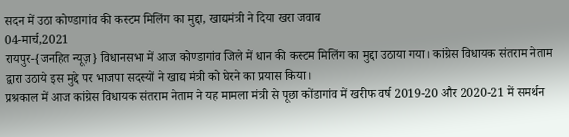सदन में उठा कोण्डागांव की कस्टम मिलिंग का मुद्दा, खाद्यमंत्री ने दिया खरा जवाब
04-मार्च,2021
रायपुर-{जनहित न्यूज़} विधानसभा में आज कोण्डागांव जिले में धान की कस्टम मिलिंग का मुद्दा उठाया गया। कांग्रेस विधायक संतराम नेताम द्वारा उठाये इस मुद्दे पर भाजपा सदस्यों ने खाद्य मंत्री को घेरने का प्रयास किया।
प्रश्रकाल में आज कांग्रेस विधायक संतराम नेताम ने यह मामला मंत्री से पूछा कोंडागांव में खरीफ वर्ष 2019-20 और 2020-21 में समर्थन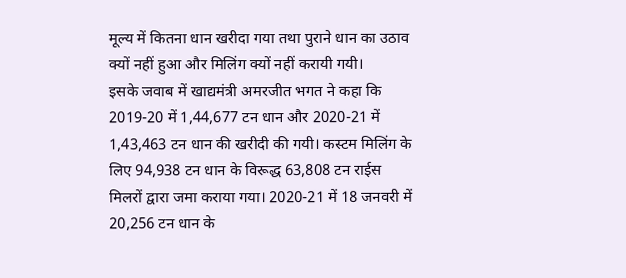मूल्य में कितना धान खरीदा गया तथा पुराने धान का उठाव क्यों नहीं हुआ और मिलिंग क्यों नहीं करायी गयी।
इसके जवाब में खाद्यमंत्री अमरजीत भगत ने कहा कि 2019-20 में 1,44,677 टन धान और 2020-21 में 1,43,463 टन धान की खरीदी की गयी। कस्टम मिलिंग के लिए 94,938 टन धान के विरूद्ध 63,808 टन राईस मिलरों द्वारा जमा कराया गया। 2020-21 में 18 जनवरी में 20,256 टन धान के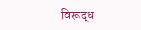विरूद्ध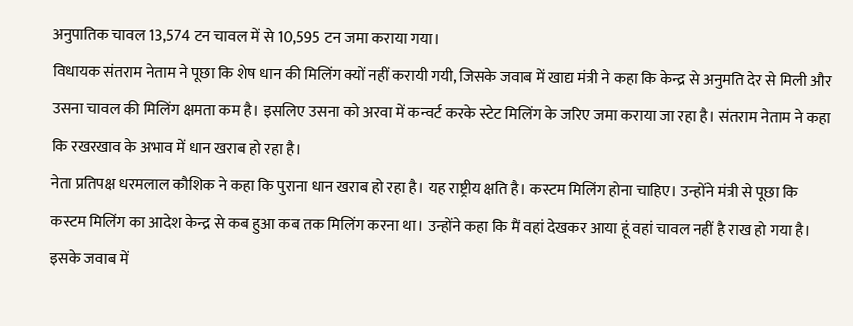अनुपातिक चावल 13,574 टन चावल में से 10,595 टन जमा कराया गया।
विधायक संतराम नेताम ने पूछा कि शेष धान की मिलिंग क्यों नहीं करायी गयी, जिसके जवाब में खाद्य मंत्री ने कहा कि केन्द्र से अनुमति देर से मिली और उसना चावल की मिलिंग क्षमता कम है। इसलिए उसना को अरवा में कन्वर्ट करके स्टेट मिलिंग के जरिए जमा कराया जा रहा है। संतराम नेताम ने कहा कि रखरखाव के अभाव में धान खराब हो रहा है।
नेता प्रतिपक्ष धरमलाल कौशिक ने कहा कि पुराना धान खराब हो रहा है। यह राष्ट्रीय क्षति है। कस्टम मिलिंग होना चाहिए। उन्होंने मंत्री से पूछा कि कस्टम मिलिंग का आदेश केन्द्र से कब हुआ कब तक मिलिंग करना था। उन्होंने कहा कि मैं वहां देखकर आया हूं वहां चावल नहीं है राख हो गया है।
इसके जवाब में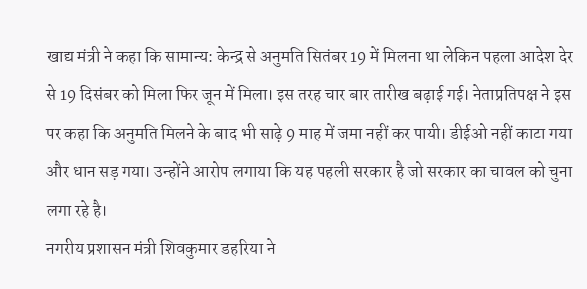खाद्य मंत्री ने कहा कि सामान्य: केन्द्र से अनुमति सितंबर 19 में मिलना था लेकिन पहला आदेश देर से 19 दिसंबर को मिला फिर जून में मिला। इस तरह चार बार तारीख बढ़ाई गई। नेताप्रतिपक्ष ने इस पर कहा कि अनुमति मिलने के बाद भी साढ़े 9 माह में जमा नहीं कर पायी। डीईओ नहीं काटा गया और धान सड़ गया। उन्होंने आरोप लगाया कि यह पहली सरकार है जो सरकार का चावल को चुना लगा रहे है।
नगरीय प्रशासन मंत्री शिवकुमार डहरिया ने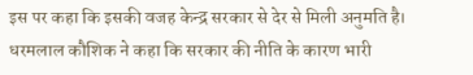इस पर कहा कि इसकी वजह केन्द्र सरकार से देर से मिली अनुमति है। धरमलाल कौशिक ने कहा कि सरकार की नीति के कारण भारी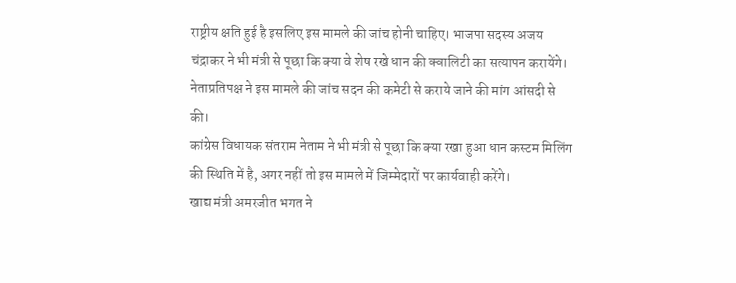राष्ट्रीय क्षति हुई है इसलिए इस मामले की जांच होनी चाहिए। भाजपा सदस्य अजय चंद्राकर ने भी मंत्री से पूछा कि क्या वे शेष रखे धान की क्वालिटी का सत्यापन करायेंगे।
नेताप्रतिपक्ष ने इस मामले की जांच सदन की कमेटी से कराये जाने की मांग आंसदी से की।
कांग्रेस विधायक संतराम नेताम ने भी मंत्री से पूछा कि क्या रखा हुआ धान कस्टम मिलिंग की स्थिति में है, अगर नहीं तो इस मामले में जिम्मेदारों पर कार्यवाही करेंगे।
खाद्य मंत्री अमरजीत भगत ने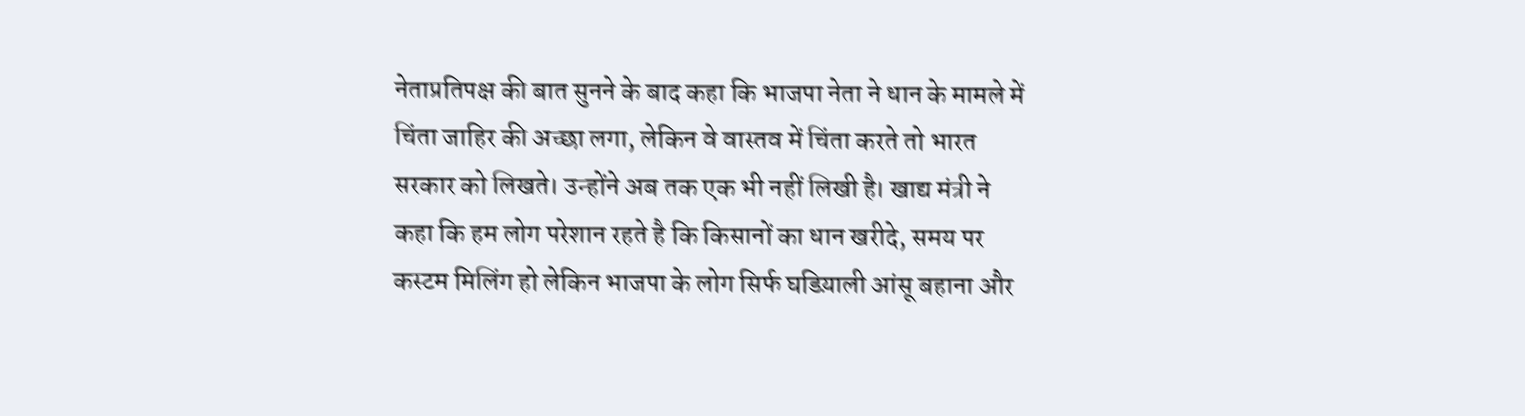नेताप्रतिपक्ष की बात सुनने के बाद कहा कि भाजपा नेता ने धान के मामले में चिंता जाहिर की अच्छा लगा, लेकिन वे वास्तव में चिंता करते तो भारत सरकार को लिखते। उन्होंने अब तक एक भी नहीं लिखी है। खाद्य मंत्री ने कहा कि हम लोग परेशान रहते है कि किसानों का धान खरीदे, समय पर कस्टम मिलिंग हो लेकिन भाजपा के लोग सिर्फ घडिय़ाली आंसू बहाना और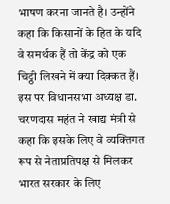भाषण करना जानते है। उन्होंने कहा कि किसानों के हित के यदि वे समर्थक हैं तो केंद्र को एक चिट्ठी लिखने में क्या दिक्कत हैं।
इस पर विधानसभा अध्यक्ष डा. चरणदास महंत ने खाद्य मंत्री से कहा कि इसके लिए वे व्यक्तिगत रूप से नेताप्रतिपक्ष से मिलकर भारत सरकार के लिए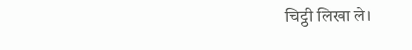चिट्ठी लिखा ले।